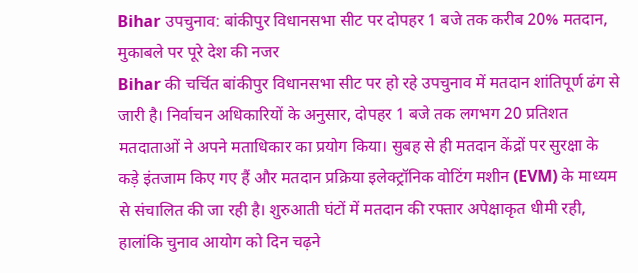Bihar उपचुनाव: बांकीपुर विधानसभा सीट पर दोपहर 1 बजे तक करीब 20% मतदान, मुकाबले पर पूरे देश की नजर
Bihar की चर्चित बांकीपुर विधानसभा सीट पर हो रहे उपचुनाव में मतदान शांतिपूर्ण ढंग से जारी है। निर्वाचन अधिकारियों के अनुसार, दोपहर 1 बजे तक लगभग 20 प्रतिशत मतदाताओं ने अपने मताधिकार का प्रयोग किया। सुबह से ही मतदान केंद्रों पर सुरक्षा के कड़े इंतजाम किए गए हैं और मतदान प्रक्रिया इलेक्ट्रॉनिक वोटिंग मशीन (EVM) के माध्यम से संचालित की जा रही है। शुरुआती घंटों में मतदान की रफ्तार अपेक्षाकृत धीमी रही, हालांकि चुनाव आयोग को दिन चढ़ने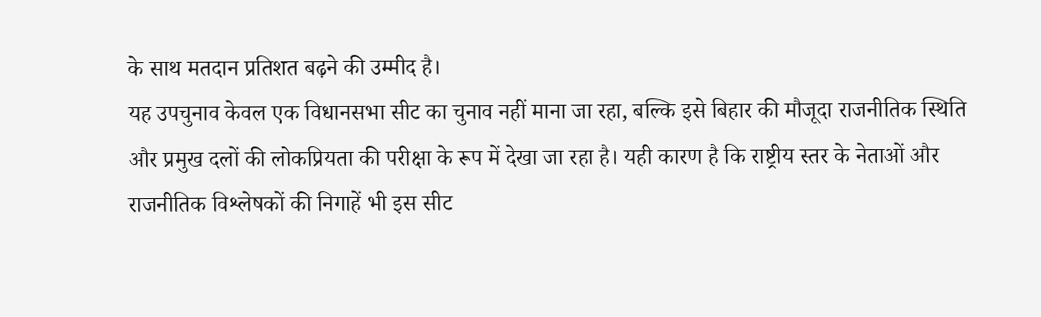के साथ मतदान प्रतिशत बढ़ने की उम्मीद है।
यह उपचुनाव केवल एक विधानसभा सीट का चुनाव नहीं माना जा रहा, बल्कि इसे बिहार की मौजूदा राजनीतिक स्थिति और प्रमुख दलों की लोकप्रियता की परीक्षा के रूप में देखा जा रहा है। यही कारण है कि राष्ट्रीय स्तर के नेताओं और राजनीतिक विश्लेषकों की निगाहें भी इस सीट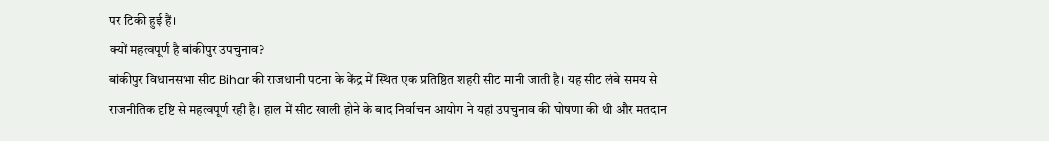पर टिकी हुई हैं।
क्यों महत्वपूर्ण है बांकीपुर उपचुनाव?
बांकीपुर विधानसभा सीट Bihar की राजधानी पटना के केंद्र में स्थित एक प्रतिष्ठित शहरी सीट मानी जाती है। यह सीट लंबे समय से राजनीतिक दृष्टि से महत्वपूर्ण रही है। हाल में सीट खाली होने के बाद निर्वाचन आयोग ने यहां उपचुनाव की घोषणा की थी और मतदान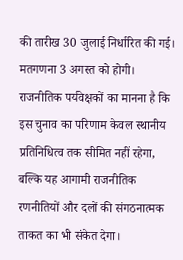की तारीख 30 जुलाई निर्धारित की गई। मतगणना 3 अगस्त को होगी।
राजनीतिक पर्यवेक्षकों का मानना है कि इस चुनाव का परिणाम केवल स्थानीय प्रतिनिधित्व तक सीमित नहीं रहेगा, बल्कि यह आगामी राजनीतिक रणनीतियों और दलों की संगठनात्मक ताकत का भी संकेत देगा।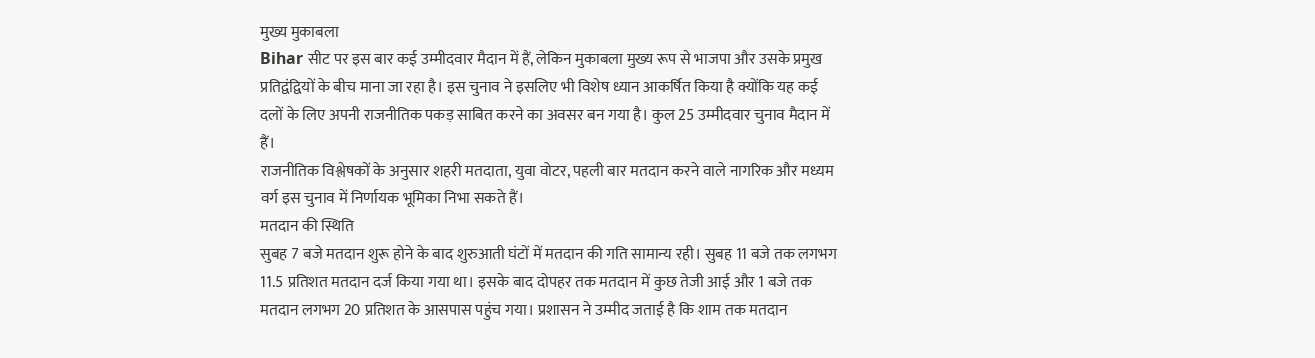मुख्य मुकाबला
Bihar सीट पर इस बार कई उम्मीदवार मैदान में हैं, लेकिन मुकाबला मुख्य रूप से भाजपा और उसके प्रमुख प्रतिद्वंद्वियों के बीच माना जा रहा है। इस चुनाव ने इसलिए भी विशेष ध्यान आकर्षित किया है क्योंकि यह कई दलों के लिए अपनी राजनीतिक पकड़ साबित करने का अवसर बन गया है। कुल 25 उम्मीदवार चुनाव मैदान में हैं।
राजनीतिक विश्लेषकों के अनुसार शहरी मतदाता, युवा वोटर, पहली बार मतदान करने वाले नागरिक और मध्यम वर्ग इस चुनाव में निर्णायक भूमिका निभा सकते हैं।
मतदान की स्थिति
सुबह 7 बजे मतदान शुरू होने के बाद शुरुआती घंटों में मतदान की गति सामान्य रही। सुबह 11 बजे तक लगभग 11.5 प्रतिशत मतदान दर्ज किया गया था। इसके बाद दोपहर तक मतदान में कुछ तेजी आई और 1 बजे तक मतदान लगभग 20 प्रतिशत के आसपास पहुंच गया। प्रशासन ने उम्मीद जताई है कि शाम तक मतदान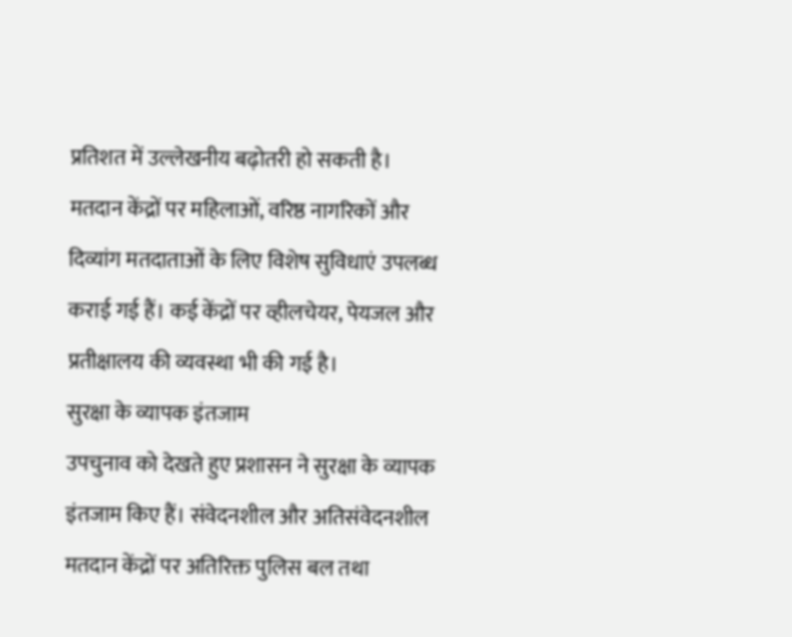प्रतिशत में उल्लेखनीय बढ़ोतरी हो सकती है।
मतदान केंद्रों पर महिलाओं, वरिष्ठ नागरिकों और दिव्यांग मतदाताओं के लिए विशेष सुविधाएं उपलब्ध कराई गई हैं। कई केंद्रों पर व्हीलचेयर, पेयजल और प्रतीक्षालय की व्यवस्था भी की गई है।
सुरक्षा के व्यापक इंतजाम
उपचुनाव को देखते हुए प्रशासन ने सुरक्षा के व्यापक इंतजाम किए हैं। संवेदनशील और अतिसंवेदनशील मतदान केंद्रों पर अतिरिक्त पुलिस बल तथा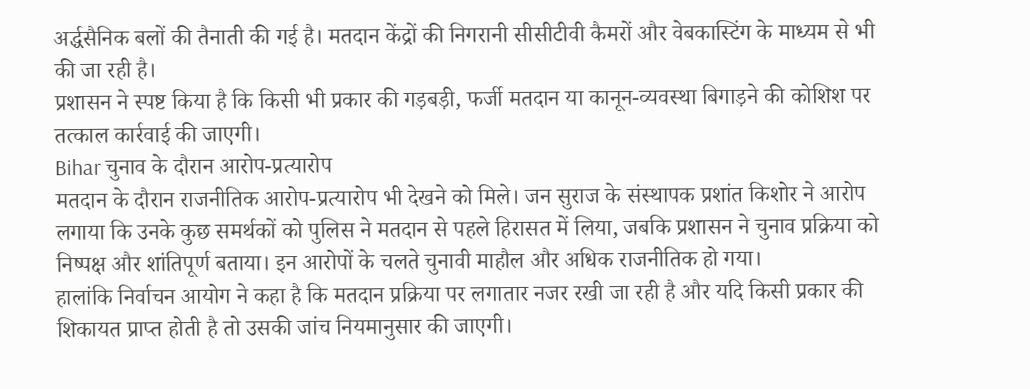अर्द्धसैनिक बलों की तैनाती की गई है। मतदान केंद्रों की निगरानी सीसीटीवी कैमरों और वेबकास्टिंग के माध्यम से भी की जा रही है।
प्रशासन ने स्पष्ट किया है कि किसी भी प्रकार की गड़बड़ी, फर्जी मतदान या कानून-व्यवस्था बिगाड़ने की कोशिश पर तत्काल कार्रवाई की जाएगी।
Bihar चुनाव के दौरान आरोप-प्रत्यारोप
मतदान के दौरान राजनीतिक आरोप-प्रत्यारोप भी देखने को मिले। जन सुराज के संस्थापक प्रशांत किशोर ने आरोप लगाया कि उनके कुछ समर्थकों को पुलिस ने मतदान से पहले हिरासत में लिया, जबकि प्रशासन ने चुनाव प्रक्रिया को निष्पक्ष और शांतिपूर्ण बताया। इन आरोपों के चलते चुनावी माहौल और अधिक राजनीतिक हो गया।
हालांकि निर्वाचन आयोग ने कहा है कि मतदान प्रक्रिया पर लगातार नजर रखी जा रही है और यदि किसी प्रकार की शिकायत प्राप्त होती है तो उसकी जांच नियमानुसार की जाएगी।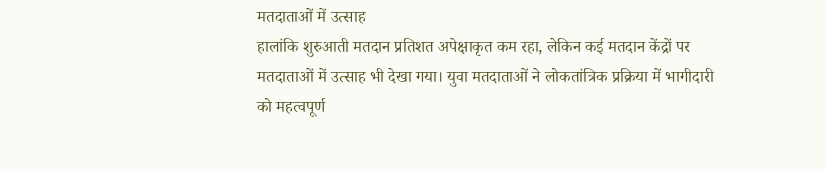मतदाताओं में उत्साह
हालांकि शुरुआती मतदान प्रतिशत अपेक्षाकृत कम रहा, लेकिन कई मतदान केंद्रों पर मतदाताओं में उत्साह भी देखा गया। युवा मतदाताओं ने लोकतांत्रिक प्रक्रिया में भागीदारी को महत्वपूर्ण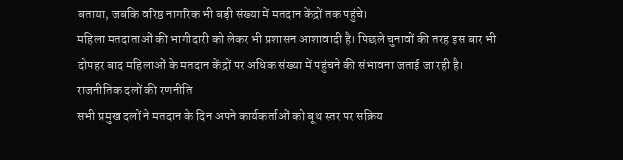बताया, जबकि वरिष्ठ नागरिक भी बड़ी संख्या में मतदान केंद्रों तक पहुंचे।
महिला मतदाताओं की भागीदारी को लेकर भी प्रशासन आशावादी है। पिछले चुनावों की तरह इस बार भी दोपहर बाद महिलाओं के मतदान केंद्रों पर अधिक संख्या में पहुंचने की संभावना जताई जा रही है।
राजनीतिक दलों की रणनीति
सभी प्रमुख दलों ने मतदान के दिन अपने कार्यकर्ताओं को बूथ स्तर पर सक्रिय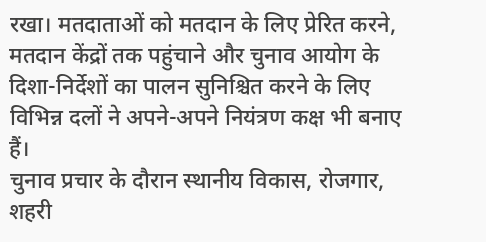रखा। मतदाताओं को मतदान के लिए प्रेरित करने, मतदान केंद्रों तक पहुंचाने और चुनाव आयोग के दिशा-निर्देशों का पालन सुनिश्चित करने के लिए विभिन्न दलों ने अपने-अपने नियंत्रण कक्ष भी बनाए हैं।
चुनाव प्रचार के दौरान स्थानीय विकास, रोजगार, शहरी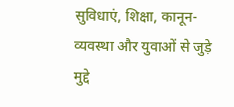सुविधाएं, शिक्षा, कानून-व्यवस्था और युवाओं से जुड़े मुद्दे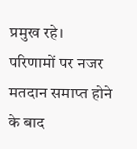प्रमुख रहे।
परिणामों पर नजर
मतदान समाप्त होने के बाद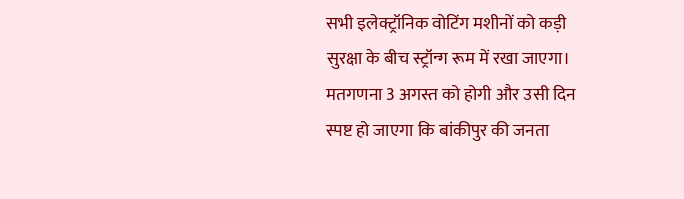सभी इलेक्ट्रॉनिक वोटिंग मशीनों को कड़ी सुरक्षा के बीच स्ट्रॉन्ग रूम में रखा जाएगा। मतगणना 3 अगस्त को होगी और उसी दिन स्पष्ट हो जाएगा कि बांकीपुर की जनता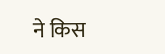ने किस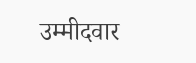उम्मीदवार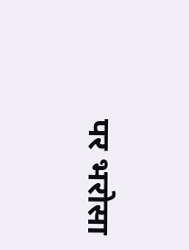पर भरोसा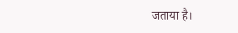जताया है।